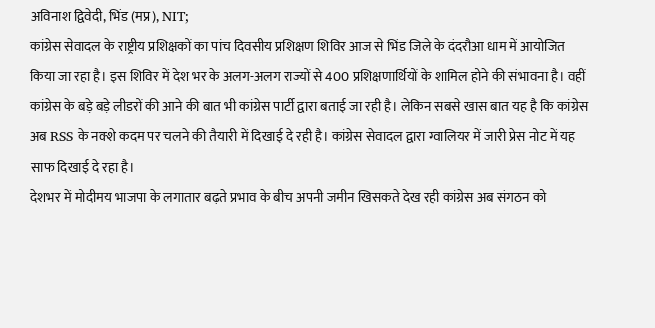अविनाश द्विवेदी, भिंड (मप्र), NIT;
कांग्रेस सेवादल के राष्ट्रीय प्रशिक्षकों का पांच दिवसीय प्रशिक्षण शिविर आज से भिंड जिले के दंदरौआ धाम में आयोजित किया जा रहा है। इस शिविर में देश भर के अलग-अलग राज्यों से 400 प्रशिक्षणार्थियों के शामिल होने की संभावना है। वहीं कांग्रेस के बड़े बड़े लीडरों की आने की बात भी कांग्रेस पार्टी द्वारा बताई जा रही है। लेकिन सबसे खास बात यह है कि कांग्रेस अब RSS के नक्शे कदम पर चलने की तैयारी में दिखाई दे रही है। कांग्रेस सेवादल द्वारा ग्वालियर में जारी प्रेस नोट में यह साफ दिखाई दे रहा है।
देशभर में मोदीमय भाजपा के लगातार बढ़ते प्रभाव के बीच अपनी जमीन खिसकते देख रही कांग्रेस अब संगठन को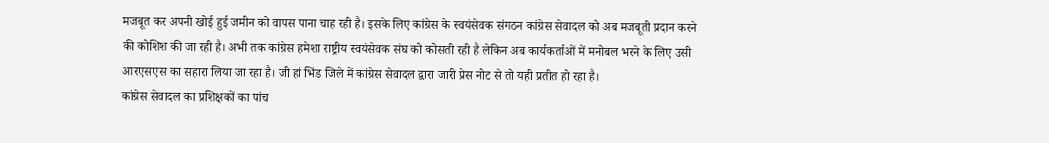मजबूत कर अपनी खोई हुई जमीन को वापस पाना चाह रही है। इसके लिए कांग्रेस के स्वयंसेवक संगठन कांग्रेस सेवादल को अब मजबूती प्रदान करने की कोशिश की जा रही है। अभी तक कांग्रेस हमेशा राष्ट्रीय स्वयंसेवक संघ को कोसती रही है लेकिन अब कार्यकर्ताओं में मनोबल भरने के लिए उसी आरएसएस का सहारा लिया जा रहा है। जी हां भिंड जिले में कांग्रेस सेवादल द्वारा जारी प्रेस नोट से तो यही प्रतीत हो रहा है।
कांग्रेस सेवादल का प्रशिक्षकों का पांच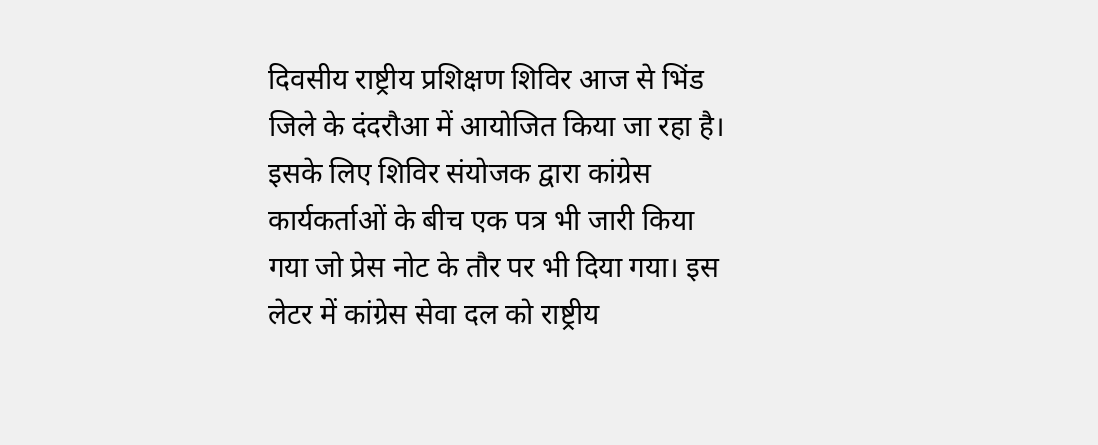दिवसीय राष्ट्रीय प्रशिक्षण शिविर आज से भिंड जिले के दंदरौआ में आयोजित किया जा रहा है। इसके लिए शिविर संयोजक द्वारा कांग्रेस कार्यकर्ताओं के बीच एक पत्र भी जारी किया गया जो प्रेस नोट के तौर पर भी दिया गया। इस लेटर में कांग्रेस सेवा दल को राष्ट्रीय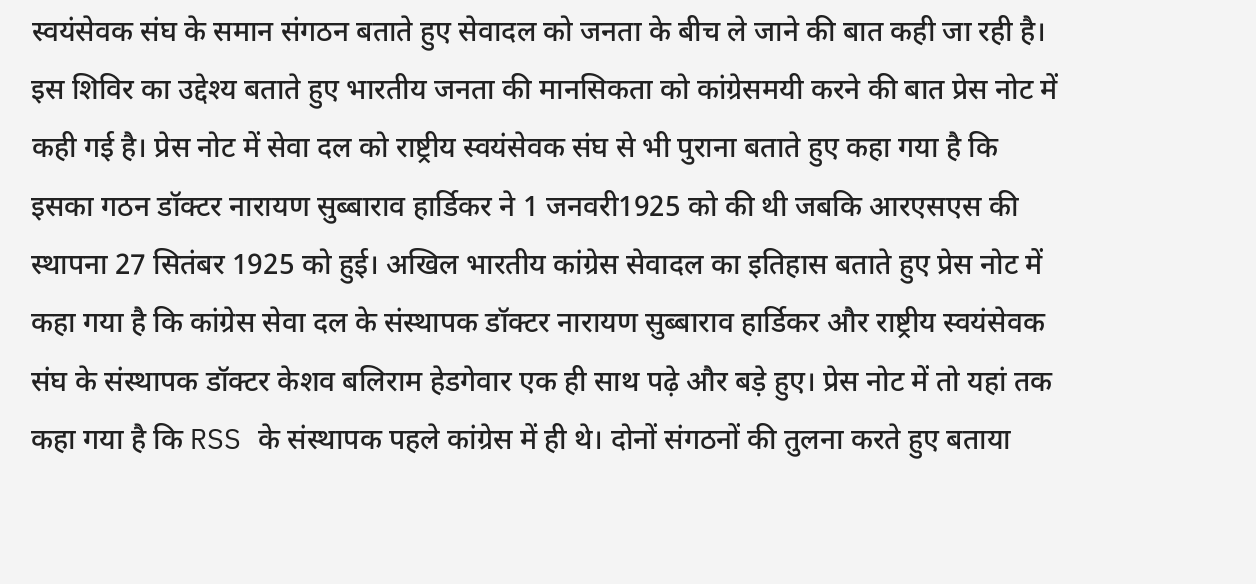स्वयंसेवक संघ के समान संगठन बताते हुए सेवादल को जनता के बीच ले जाने की बात कही जा रही है। इस शिविर का उद्देश्य बताते हुए भारतीय जनता की मानसिकता को कांग्रेसमयी करने की बात प्रेस नोट में कही गई है। प्रेस नोट में सेवा दल को राष्ट्रीय स्वयंसेवक संघ से भी पुराना बताते हुए कहा गया है कि इसका गठन डॉक्टर नारायण सुब्बाराव हार्डिकर ने 1 जनवरी1925 को की थी जबकि आरएसएस की स्थापना 27 सितंबर 1925 को हुई। अखिल भारतीय कांग्रेस सेवादल का इतिहास बताते हुए प्रेस नोट में कहा गया है कि कांग्रेस सेवा दल के संस्थापक डॉक्टर नारायण सुब्बाराव हार्डिकर और राष्ट्रीय स्वयंसेवक संघ के संस्थापक डॉक्टर केशव बलिराम हेडगेवार एक ही साथ पढ़े और बड़े हुए। प्रेस नोट में तो यहां तक कहा गया है कि RSS के संस्थापक पहले कांग्रेस में ही थे। दोनों संगठनों की तुलना करते हुए बताया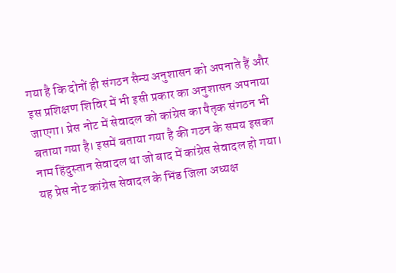गया है कि दोनों ही संगठन सैन्य अनुशासन को अपनाते हैं और इस प्रशिक्षण शिविर में भी इसी प्रकार का अनुशासन अपनाया जाएगा। प्रेस नोट में सेवादल को कांग्रेस का पैतृक संगठन भी बताया गया है। इसमें बताया गया है की गठन के समय इसका नाम हिंदुस्तान सेवादल था जो बाद में कांग्रेस सेवादल हो गया। यह प्रेस नोट कांग्रेस सेवादल के भिंड जिला अध्यक्ष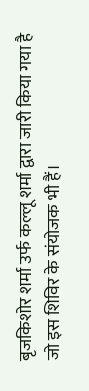बृजकिशोर शर्मा उर्फ कल्लू शर्मा द्वारा जारी किया गया है जो इस शिविर के संयोजक भी हैं।